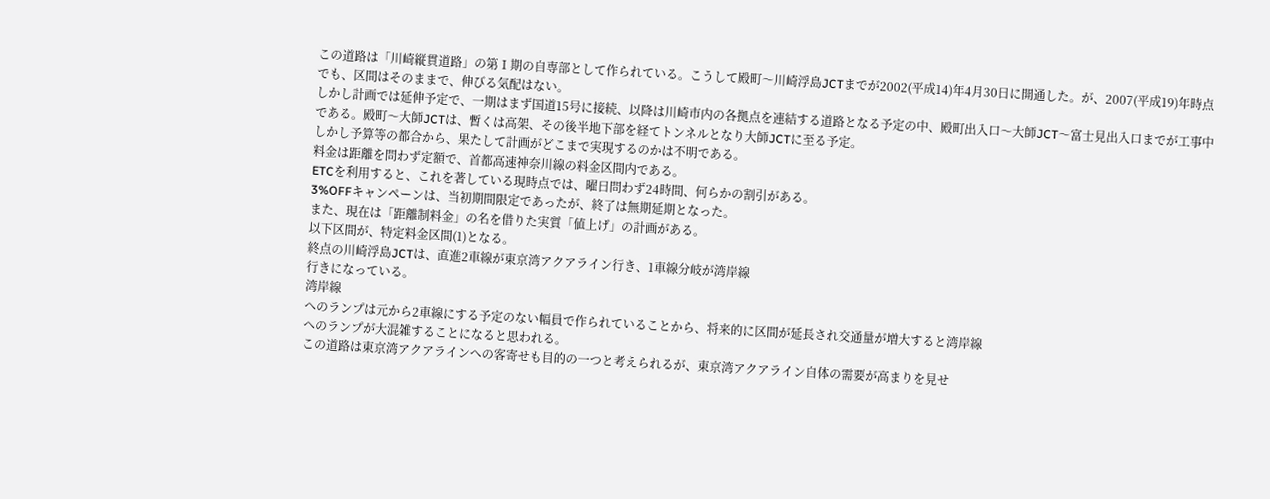この道路は「川崎縦貫道路」の第Ⅰ期の自専部として作られている。こうして殿町〜川崎浮島JCTまでが2002(平成14)年4月30日に開通した。が、2007(平成19)年時点でも、区間はそのままで、伸びる気配はない。
しかし計画では延伸予定で、一期はまず国道15号に接続、以降は川崎市内の各拠点を連結する道路となる予定の中、殿町出入口〜大師JCT〜富士見出入口までが工事中である。殿町〜大師JCTは、暫くは高架、その後半地下部を経てトンネルとなり大師JCTに至る予定。
しかし予算等の都合から、果たして計画がどこまで実現するのかは不明である。
料金は距離を問わず定額で、首都高速神奈川線の料金区間内である。
ETCを利用すると、これを著している現時点では、曜日問わず24時間、何らかの割引がある。
3%OFFキャンペーンは、当初期間限定であったが、終了は無期延期となった。
また、現在は「距離制料金」の名を借りた実質「値上げ」の計画がある。
以下区間が、特定料金区間(1)となる。
終点の川崎浮島JCTは、直進2車線が東京湾アクアライン行き、1車線分岐が湾岸線
行きになっている。
湾岸線
へのランプは元から2車線にする予定のない幅員で作られていることから、将来的に区間が延長され交通量が増大すると湾岸線
へのランプが大混雑することになると思われる。
この道路は東京湾アクアラインへの客寄せも目的の一つと考えられるが、東京湾アクアライン自体の需要が高まりを見せ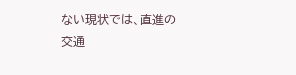ない現状では、直進の交通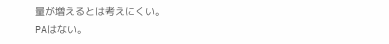量が増えるとは考えにくい。
PAはない。